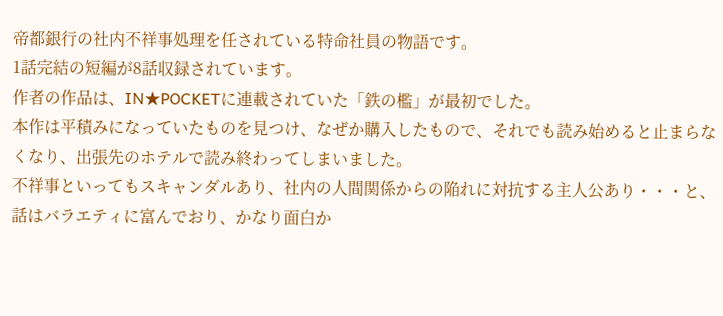帝都銀行の社内不祥事処理を任されている特命社員の物語です。
1話完結の短編が8話収録されています。
作者の作品は、IN★POCKETに連載されていた「鉄の檻」が最初でした。
本作は平積みになっていたものを見つけ、なぜか購入したもので、それでも読み始めると止まらなくなり、出張先のホテルで読み終わってしまいました。
不祥事といってもスキャンダルあり、社内の人間関係からの陥れに対抗する主人公あり・・・と、話はバラエティに富んでおり、かなり面白か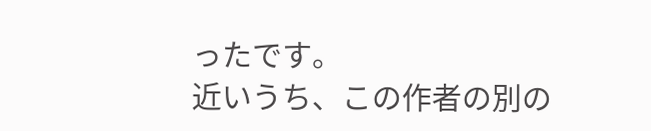ったです。
近いうち、この作者の別の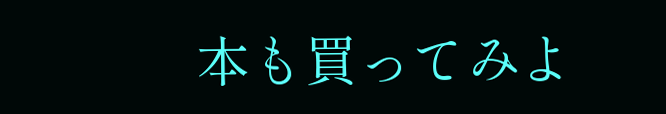本も買ってみよ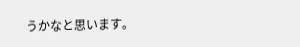うかなと思います。